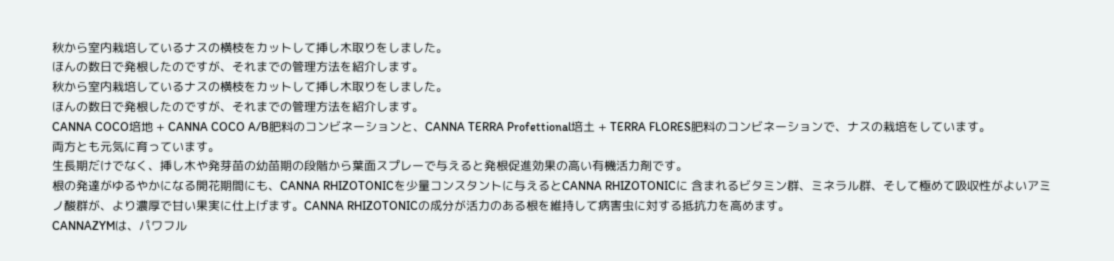秋から室内栽培しているナスの横枝をカットして挿し木取りをしました。
ほんの数日で発根したのですが、それまでの管理方法を紹介します。
秋から室内栽培しているナスの横枝をカットして挿し木取りをしました。
ほんの数日で発根したのですが、それまでの管理方法を紹介します。
CANNA COCO培地 + CANNA COCO A/B肥料のコンビネーションと、CANNA TERRA Profettional培土 + TERRA FLORES肥料のコンビネーションで、ナスの栽培をしています。
両方とも元気に育っています。
生長期だけでなく、挿し木や発芽苗の幼苗期の段階から葉面スプレーで与えると発根促進効果の高い有機活力剤です。
根の発達がゆるやかになる開花期間にも、CANNA RHIZOTONICを少量コンスタントに与えるとCANNA RHIZOTONICに 含まれるビタミン群、ミネラル群、そして極めて吸収性がよいアミノ酸群が、より濃厚で甘い果実に仕上げます。CANNA RHIZOTONICの成分が活力のある根を維持して病害虫に対する抵抗力を高めます。
CANNAZYMは、パワフル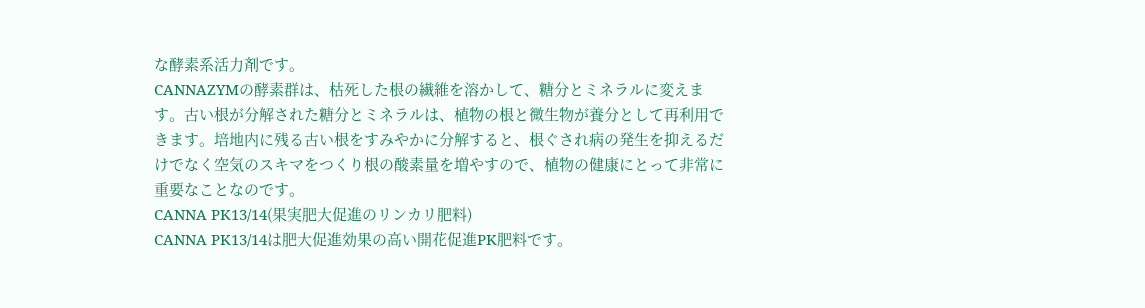な酵素系活力剤です。
CANNAZYMの酵素群は、枯死した根の繊維を溶かして、糖分とミネラルに変えます。古い根が分解された糖分とミネラルは、植物の根と微生物が養分として再利用できます。培地内に残る古い根をすみやかに分解すると、根ぐされ病の発生を抑えるだけでなく空気のスキマをつくり根の酸素量を増やすので、植物の健康にとって非常に重要なことなのです。
CANNA PK13/14(果実肥大促進のリンカリ肥料)
CANNA PK13/14は肥大促進効果の高い開花促進PK肥料です。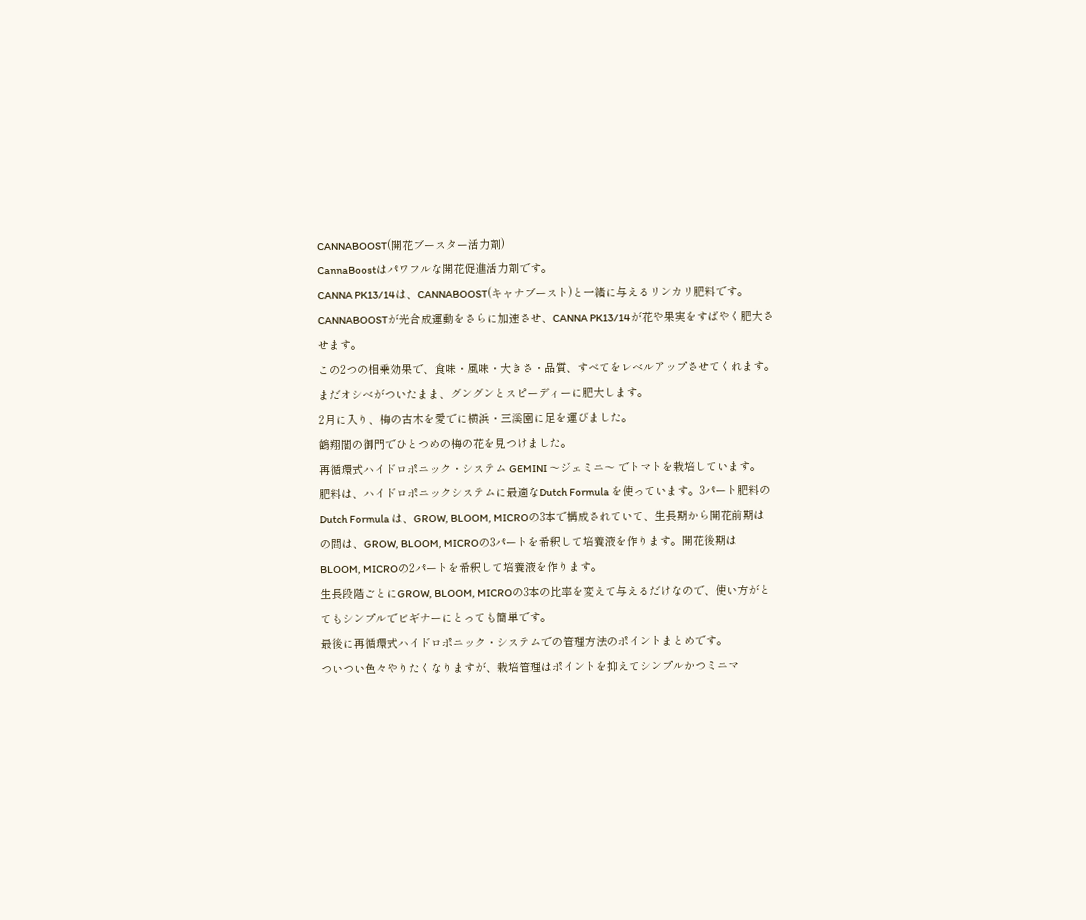CANNABOOST(開花ブースター活力剤)
CannaBoostはパワフルな開花促進活力剤です。
CANNA PK13/14は、CANNABOOST(キャナブースト)と一緒に与えるリンカリ肥料です。CANNABOOSTが光合成運動をさらに加速させ、CANNA PK13/14が花や果実をすばやく肥大させます。
この2つの相乗効果で、食味・風味・大きさ・品質、すべてをレベルアップさせてくれます。
まだオシベがついたまま、グングンとスピーディーに肥大します。
2月に入り、梅の古木を愛でに横浜・三溪園に足を運びました。
鶴翔閣の御門でひとつめの梅の花を見つけました。
再循環式ハイドロポニック・システム GEMINI 〜ジェミニ〜 でトマトを栽培しています。
肥料は、ハイドロポニックシステムに最適なDutch Formula を使っています。3パート肥料のDutch Formula は、GROW, BLOOM, MICROの3本で構成されていて、生長期から開花前期はの間は、GROW, BLOOM, MICROの3パートを希釈して培養液を作ります。開花後期は BLOOM, MICROの2パートを希釈して培養液を作ります。
生長段階ごとにGROW, BLOOM, MICROの3本の比率を変えて与えるだけなので、使い方がとてもシンプルでビギナーにとっても簡単です。
最後に再循環式ハイドロポニック・システムでの管理方法のポイントまとめです。
ついつい色々やりたくなりますが、栽培管理はポイントを抑えてシンプルかつミニマ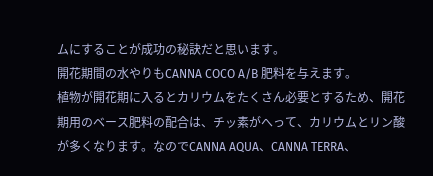ムにすることが成功の秘訣だと思います。
開花期間の水やりもCANNA COCO A/B 肥料を与えます。
植物が開花期に入るとカリウムをたくさん必要とするため、開花期用のベース肥料の配合は、チッ素がへって、カリウムとリン酸が多くなります。なのでCANNA AQUA、CANNA TERRA、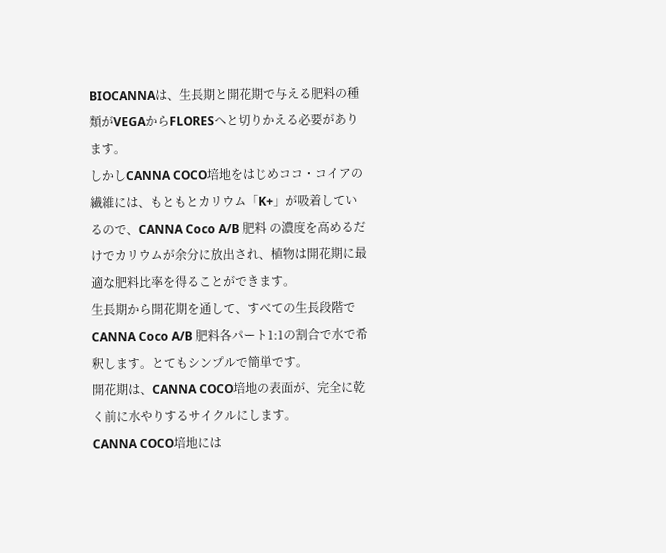BIOCANNAは、生長期と開花期で与える肥料の種類がVEGAからFLORESへと切りかえる必要があります。
しかしCANNA COCO培地をはじめココ・コイアの繊維には、もともとカリウム「K+」が吸着しているので、CANNA Coco A/B 肥料 の濃度を高めるだけでカリウムが余分に放出され、植物は開花期に最適な肥料比率を得ることができます。
生長期から開花期を通して、すべての生長段階でCANNA Coco A/B 肥料各パート1:1の割合で水で希釈します。とてもシンプルで簡単です。
開花期は、CANNA COCO培地の表面が、完全に乾く前に水やりするサイクルにします。
CANNA COCO培地には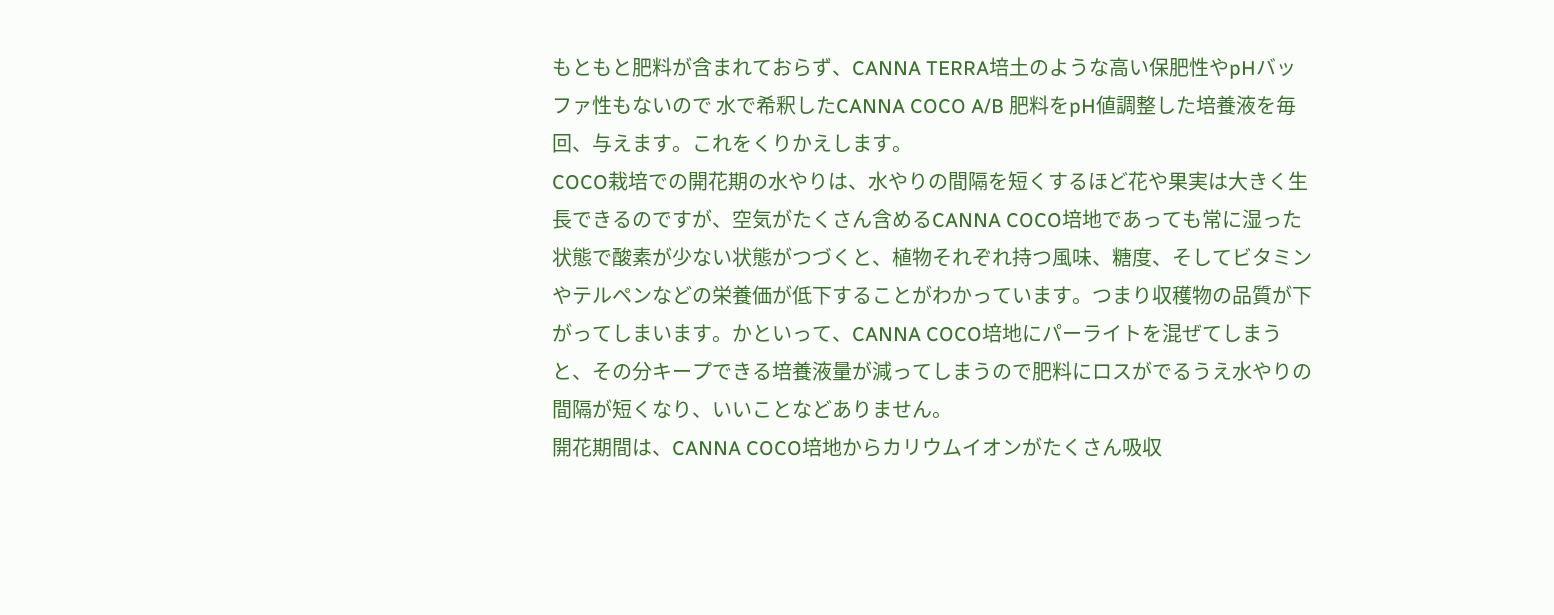もともと肥料が含まれておらず、CANNA TERRA培土のような高い保肥性やpHバッファ性もないので 水で希釈したCANNA COCO A/B 肥料をpH値調整した培養液を毎回、与えます。これをくりかえします。
COCO栽培での開花期の水やりは、水やりの間隔を短くするほど花や果実は大きく生長できるのですが、空気がたくさん含めるCANNA COCO培地であっても常に湿った状態で酸素が少ない状態がつづくと、植物それぞれ持つ風味、糖度、そしてビタミンやテルペンなどの栄養価が低下することがわかっています。つまり収穫物の品質が下がってしまいます。かといって、CANNA COCO培地にパーライトを混ぜてしまうと、その分キープできる培養液量が減ってしまうので肥料にロスがでるうえ水やりの間隔が短くなり、いいことなどありません。
開花期間は、CANNA COCO培地からカリウムイオンがたくさん吸収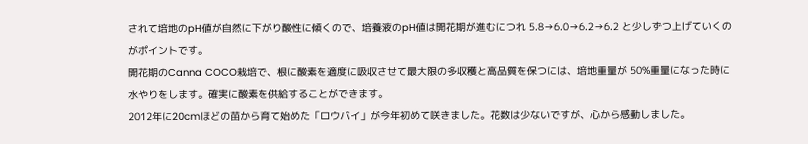されて培地のpH値が自然に下がり酸性に傾くので、培養液のpH値は開花期が進むにつれ 5.8→6.0→6.2→6.2 と少しずつ上げていくのがポイントです。
開花期のCanna COCO栽培で、根に酸素を適度に吸収させて最大限の多収穫と高品質を保つには、培地重量が 50%重量になった時に水やりをします。確実に酸素を供給することができます。
2012年に20cmほどの苗から育て始めた「ロウバイ」が今年初めて咲きました。花数は少ないですが、心から感動しました。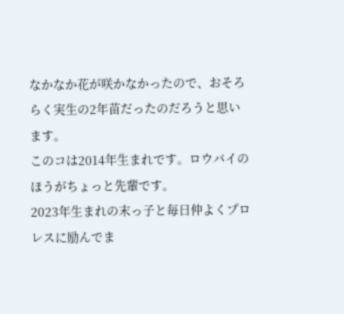なかなか花が咲かなかったので、おそろらく実生の2年苗だったのだろうと思います。
このコは2014年生まれです。ロウバイのほうがちょっと先輩です。
2023年生まれの末っ子と毎日仲よくプロレスに励んでま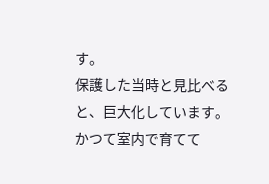す。
保護した当時と見比べると、巨大化しています。
かつて室内で育てて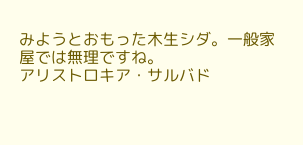みようとおもった木生シダ。一般家屋では無理ですね。
アリストロキア・サルバド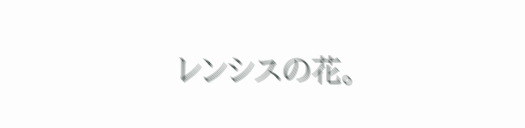レンシスの花。